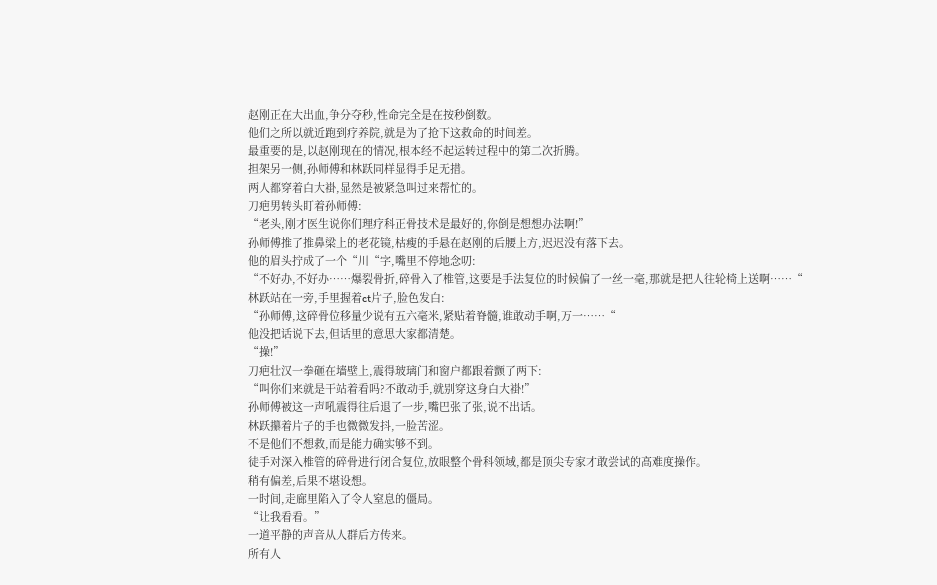赵刚正在大出血,争分夺秒,性命完全是在按秒倒数。
他们之所以就近跑到疗养院,就是为了抢下这救命的时间差。
最重要的是,以赵刚现在的情况,根本经不起运转过程中的第二次折腾。
担架另一侧,孙师傅和林跃同样显得手足无措。
两人都穿着白大褂,显然是被紧急叫过来帮忙的。
刀疤男转头盯着孙师傅:
“老头,刚才医生说你们理疗科正骨技术是最好的,你倒是想想办法啊!”
孙师傅推了推鼻梁上的老花镜,枯瘦的手悬在赵刚的后腰上方,迟迟没有落下去。
他的眉头拧成了一个“川“字,嘴里不停地念叨:
“不好办,不好办……爆裂骨折,碎骨入了椎管,这要是手法复位的时候偏了一丝一毫,那就是把人往轮椅上送啊……“
林跃站在一旁,手里握着ct片子,脸色发白:
“孙师傅,这碎骨位移量少说有五六毫米,紧贴着脊髓,谁敢动手啊,万一……“
他没把话说下去,但话里的意思大家都清楚。
“操!”
刀疤壮汉一拳砸在墙壁上,震得玻璃门和窗户都跟着颤了两下:
“叫你们来就是干站着看吗?不敢动手,就别穿这身白大褂!”
孙师傅被这一声吼震得往后退了一步,嘴巴张了张,说不出话。
林跃攥着片子的手也微微发抖,一脸苦涩。
不是他们不想救,而是能力确实够不到。
徒手对深入椎管的碎骨进行闭合复位,放眼整个骨科领域,都是顶尖专家才敢尝试的高难度操作。
稍有偏差,后果不堪设想。
一时间,走廊里陷入了令人窒息的僵局。
“让我看看。”
一道平静的声音从人群后方传来。
所有人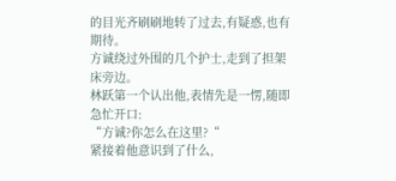的目光齐刷刷地转了过去,有疑惑,也有期待。
方诚绕过外围的几个护士,走到了担架床旁边。
林跃第一个认出他,表情先是一愣,随即急忙开口:
“方诚?你怎么在这里?“
紧接着他意识到了什么,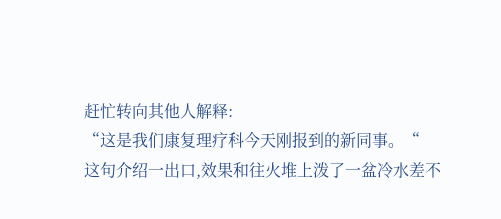赶忙转向其他人解释:
“这是我们康复理疗科今天刚报到的新同事。“
这句介绍一出口,效果和往火堆上泼了一盆冷水差不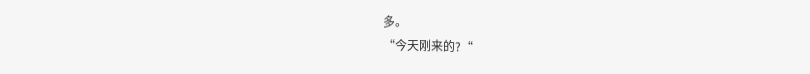多。
“今天刚来的?“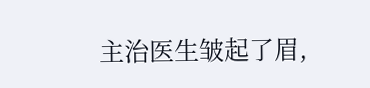主治医生皱起了眉,